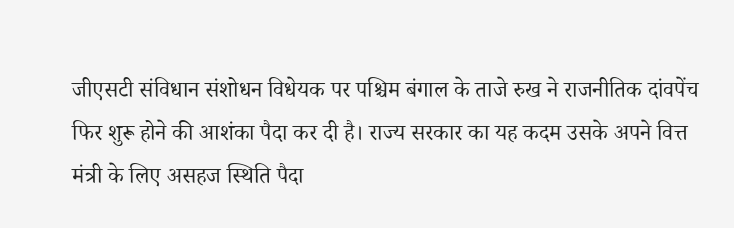जीएसटी संविधान संशोधन विधेयक पर पश्चिम बंगाल के ताजे रुख ने राजनीतिक दांवपेंच फिर शुरू होने की आशंका पैदा कर दी है। राज्य सरकार का यह कदम उसके अपने वित्त मंत्री के लिए असहज स्थिति पैदा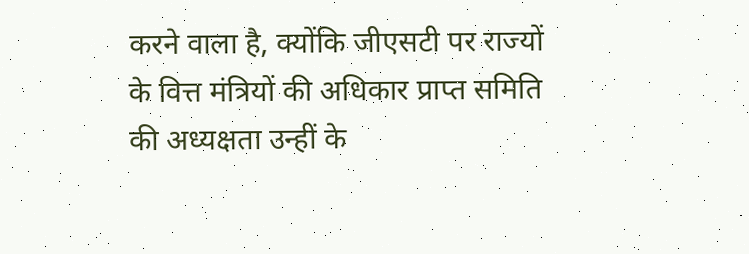करने वाला है, क्योंकि जीएसटी पर राज्यों के वित्त मंत्रियों की अधिकार प्राप्त समिति की अध्यक्षता उन्हीं के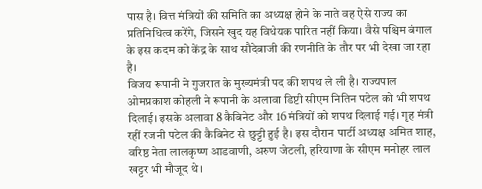पास है। वित्त मंत्रियों की समिति का अध्यक्ष होने के नाते वह ऐसे राज्य का प्रतिनिधित्व करेंगे, जिसने खुद यह विधेयक पारित नहीं किया। वैसे पश्चिम बंगाल के इस कदम को केंद्र के साथ सौदेबाजी की रणनीति के तौर पर भी देखा जा रहा है।
विजय रूपानी ने गुजरात के मुख्यमंत्री पद की शपथ ले ली है। राज्यपाल ओमप्रकाश कोहली ने रूपानी के अलावा डिप्टी सीएम नितिन पटेल को भी शपथ दिलाई। इसके अलावा 8 कैबिनेट और 16 मंत्रियों को शपथ दिलाई गई। गृह मंत्री रहीं रजनी पटेल की कैबिनेट से छुट्टी हुई है। इस दौरान पार्टी अध्यक्ष अमित शाह, वरिष्ठ नेता लालकृष्ण आडवाणी, अरुण जेटली, हरियाणा के सीएम मनोहर लाल खट्टर भी मौजूद थे।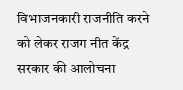विभाजनकारी राजनीति करने को लेकर राजग नीत केंद्र सरकार की आलोचना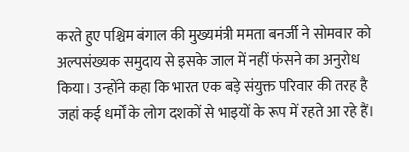करते हुए पश्चिम बंगाल की मुख्यमंत्री ममता बनर्जी ने सोमवार को अल्पसंख्यक समुदाय से इसके जाल में नहीं फंसने का अनुरोध किया। उन्होंने कहा कि भारत एक बड़े संयुक्त परिवार की तरह है जहां कई धर्मों के लोग दशकों से भाइयों के रूप में रहते आ रहे हैं।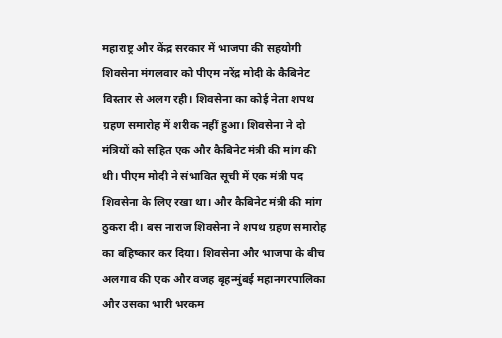महाराष्ट्र और केंद्र सरकार में भाजपा की सहयोगी शिवसेना मंगलवार को पीएम नरेंद्र मोदी के कैबिनेट विस्तार से अलग रही। शिवसेना का कोई नेता शपथ ग्रहण समारोह में शरीक नहीं हुआ। शिवसेना ने दो मंत्रियों को सहित एक और कैबिनेट मंत्री की मांग की थी। पीएम मोदी ने संभावित सूची में एक मंत्री पद शिवसेना के लिए रखा था। और कैबिनेट मंत्री की मांग ठुकरा दी। बस नाराज शिवसेना ने शपथ ग्रहण समारोह का बहिष्कार कर दिया। शिवसेना और भाजपा के बीच अलगाव की एक और वजह बृहन्मुंबई महानगरपालिका और उसका भारी भरकम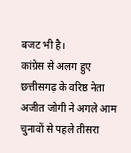बजट भी है।
कांग्रेस से अलग हुए छत्तीसगढ़ के वरिष्ठ नेता अजीत जोगी ने अगले आम चुनावों से पहले तीसरा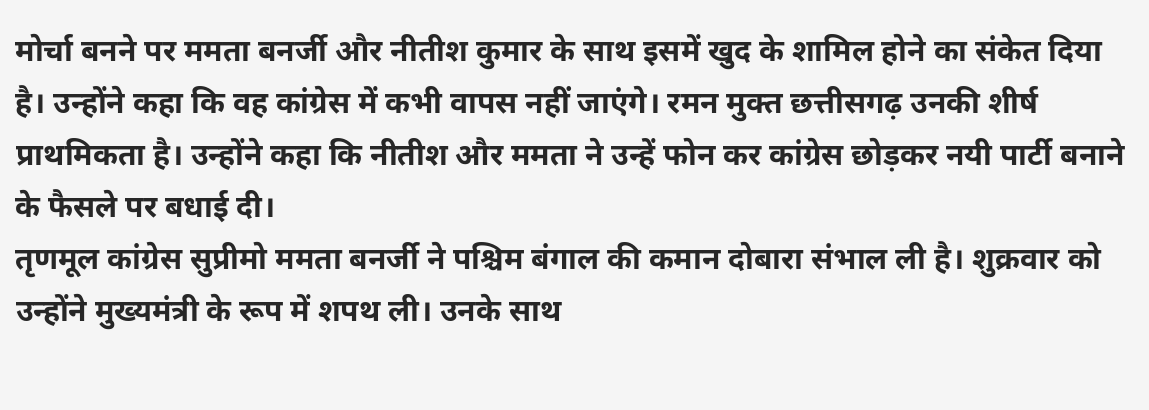मोर्चा बनने पर ममता बनर्जी और नीतीश कुमार के साथ इसमें खुद के शामिल होने का संकेत दिया है। उन्होंने कहा कि वह कांग्रेस में कभी वापस नहीं जाएंगे। रमन मुक्त छत्तीसगढ़ उनकी शीर्ष प्राथमिकता है। उन्होंने कहा कि नीतीश और ममता ने उन्हें फोन कर कांग्रेस छोड़कर नयी पार्टी बनाने के फैसले पर बधाई दी।
तृणमूल कांग्रेस सुप्रीमो ममता बनर्जी ने पश्चिम बंगाल की कमान दोबारा संभाल ली है। शुक्रवार को उन्होंने मुख्यमंत्री के रूप में शपथ ली। उनके साथ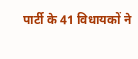पार्टी के 41 विधायकों ने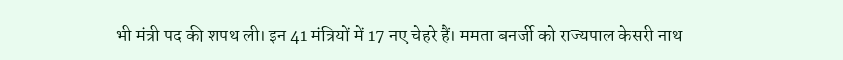भी मंत्री पद की शपथ ली। इन 41 मंत्रियों में 17 नए चेहरे हैं। ममता बनर्जी को राज्यपाल केसरी नाथ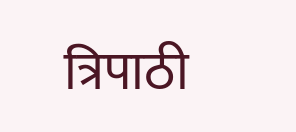त्रिपाठी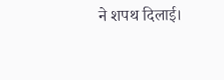ने शपथ दिलाई।